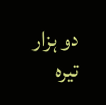دو ہزار تیرہ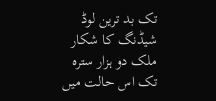تک بد ترین لوڈ شیڈنگ کا شکار ملک دو ہزار سترہ تک اس حالت میں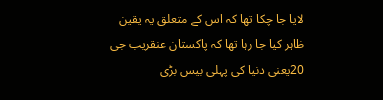لایا جا چکا تھا کہ اس کے متعلق یہ یقین ظاہر کیا جا رہا تھا کہ پاکستان عنقریب جی 20یعنی دنیا کی پہلی بیس بڑی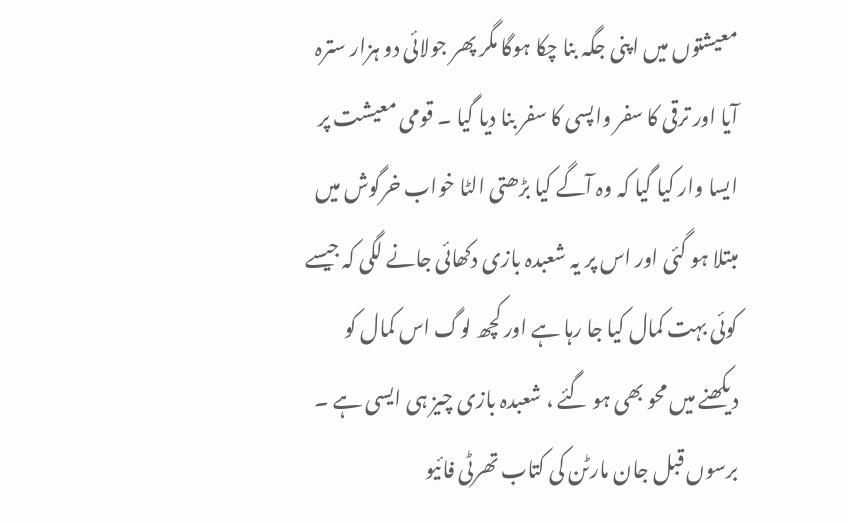معیشتوں میں اپنی جگہ بنا چکا ہوگا مگر پھر جولائی دو ہزار سترہ آیا اور ترقی کا سفر واپسی کا سفر بنا دیا گیا ۔ قومی معیشت پر ایسا وار کیا گیا کہ وہ آگے کیا بڑھتی الٹا خواب خرگوش میں مبتلا ہو گئی اور اس پر یہ شعبدہ بازی دکھائی جانے لگی کہ جیسے کوئی بہت کمال کیا جا رہا ہے اور کچھ لوگ اس کمال کو دیکھنے میں محو بھی ہو گئے ، شعبدہ بازی چیز ہی ایسی ہے ۔ برسوں قبل جان مارٹن کی کتاب تھرٹی فائیو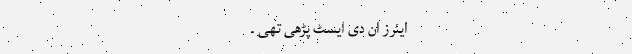ایئرز ان دی ایسٹ پڑھی تھی ۔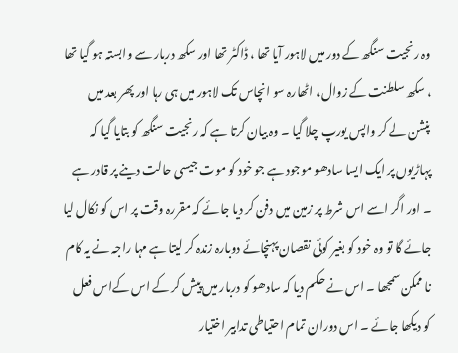وہ رنجیت سنگھ کے دور میں لاہور آیا تھا ، ڈاکٹر تھا اور سکھ دربار سے وابستہ ہو گیا تھا ، سکھ سلطنت کے زوال، اٹھارہ سو انچاس تک لاہور میں ہی رہا اور پھر بعد میں پنشن لے کر واپس یورپ چلا گیا ۔ وہ بیان کرتا ہے کہ رنجیت سنگھ کو بتایا گیا کہ پہاڑیوں پر ایک ایسا سادھو موجود ہے جو خود کو موت جیسی حالت دینے پر قادر ہے ۔ اور اگر اسے اس شرط پر زمین میں دفن کر دیا جائے کہ مقررہ وقت پر اس کو نکال لیا جائے گا تو وہ خود کو بغیر کوئی نقصان پہنچائے دوبارہ زندہ کر لیتا ہے مہا راجہ نے یہ کام نا ممکن سمجھا ۔ اس نے حکم دیا کہ سادھو کو دربار میں پیش کر کے اس کےاس فعل کو دیکھا جائے ۔ اس دوران تمام احتیاطی تدابیر اختیار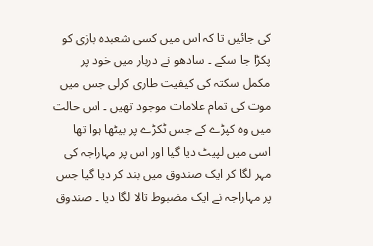کی جائیں تا کہ اس میں کسی شعبدہ بازی کو پکڑا جا سکے ۔ سادھو نے دربار میں خود پر مکمل سکتہ کی کیفیت طاری کرلی جس میں موت کی تمام علامات موجود تھیں ۔ اس حالت میں وہ کپڑے کے جس ٹکڑے پر بیٹھا ہوا تھا اسی میں لپیٹ دیا گیا اور اس پر مہاراجہ کی مہر لگا کر ایک صندوق میں بند کر دیا گیا جس پر مہاراجہ نے ایک مضبوط تالا لگا دیا ۔ صندوق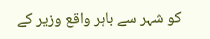کو شہر سے باہر واقع وزیر کے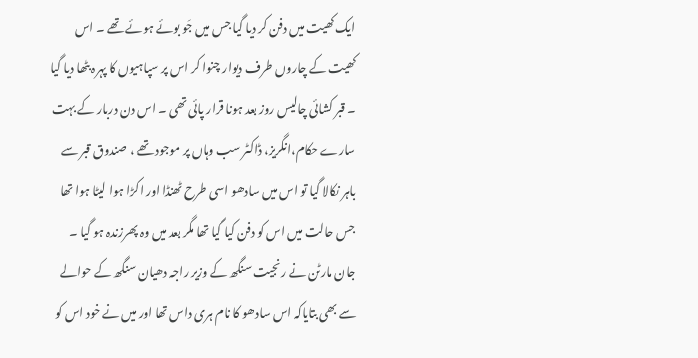ایک کھیت میں دفن کر دیا گیا جس میں جَو بوئے ہوئے تھے ۔ اس کھیت کے چاروں طرف دیوار چنوا کر اس پر سپاہیوں کا پہرہ بٹھا دیا گیا ۔ قبر کشائی چالیس روز بعد ہونا قرار پائی تھی ۔ اس دن دربار کے بہت سارے حکام،انگریز، ڈاکٹر سب وہاں پر موجود تھے ، صندوق قبر سے باہر نکالا گیا تو اس میں سادھو اسی طرح ٹھنڈا اور اکڑا ہوا لیٹا ہوا تھا جس حالت میں اس کو دفن کیا گیا تھا مگر بعد میں وہ پھرزندہ ہو گیا ۔ جان مارٹن نے رنجیت سنگھ کے وزیر راجہ دھیان سنگھ کے حوالے سے بھی بتایاکہ اس سادھو کا نام ہری داس تھا اور میں نے خود اس کو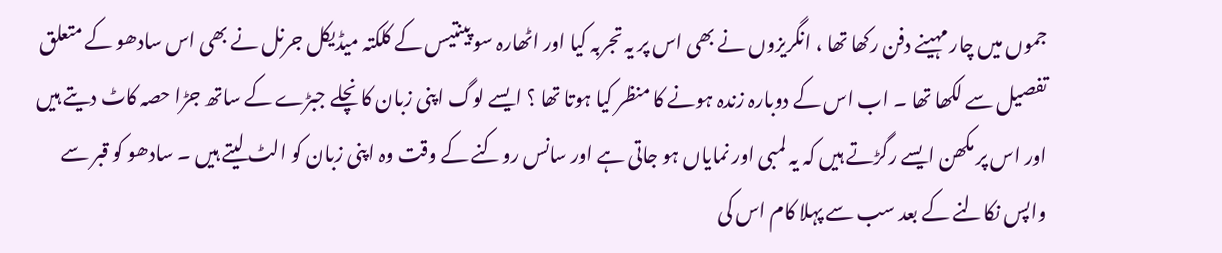جموں میں چار مہینے دفن رکھا تھا ، انگریزوں نے بھی اس پر یہ تجربہ کیا اور اٹھارہ سو پینتیس کے کلکتہ میڈیکل جرنل نے بھی اس سادھو کے متعلق تفصیل سے لکھا تھا ۔ اب اس کے دوبارہ زندہ ہونے کا منظر کیا ہوتا تھا ؟ ایسے لوگ اپنی زبان کا نچلے جبڑے کے ساتھ جڑا حصہ کاٹ دیتے ہیں اور اس پر مکھن ایسے رگڑتے ہیں کہ یہ لمبی اور نماياں ہو جاتی ہے اور سانس روکنے کے وقت وہ اپنی زبان کو الٹ لیتے ہیں ۔ سادھو کو قبر سے واپس نکالنے کے بعد سب سے پہلا کام اس کی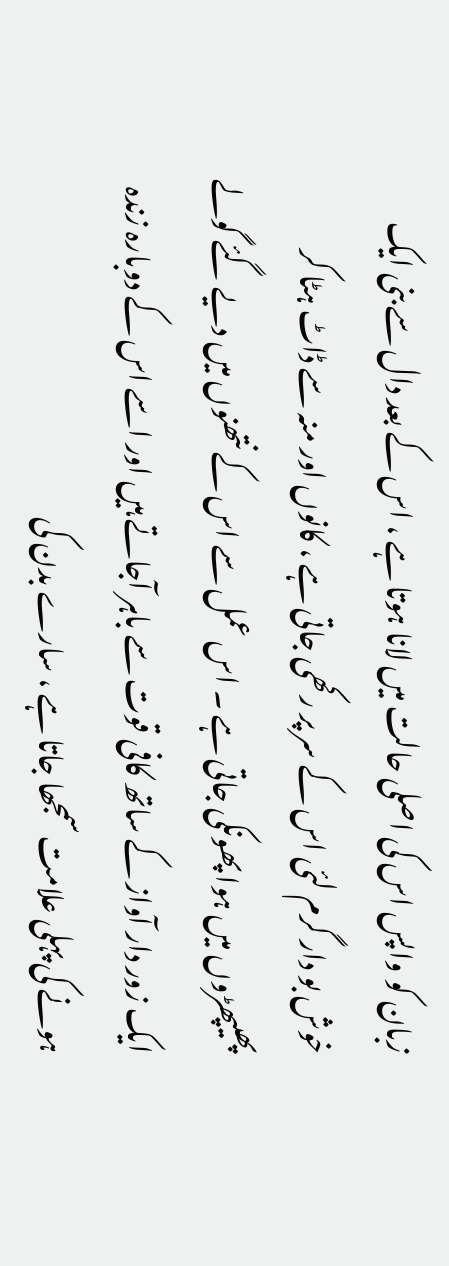زبان کو واپس اس کی اصلی حالت میں لانا ہوتا ہے ، اس کے بعد دال سے بنی ایک خوش بو دار گرم لئی اس کے سر پر رکھی جاتی ہے ، کانوں اور منہ سے ڈاٹ ہٹا کر پھیپھڑوں میں ہوا پھونکی جاتی ہے ۔ اس عمل سے اس کے نتھنوں میں دیے گئے گولے ایک زور دار آواز کے ساتھ کافی قوت سے باہر آجاتے ہیں اور اسے اس کے دوبارہ زندہ ہونے کی پہلی علامت سمجھا جاتا ہے ، سارے بدن کی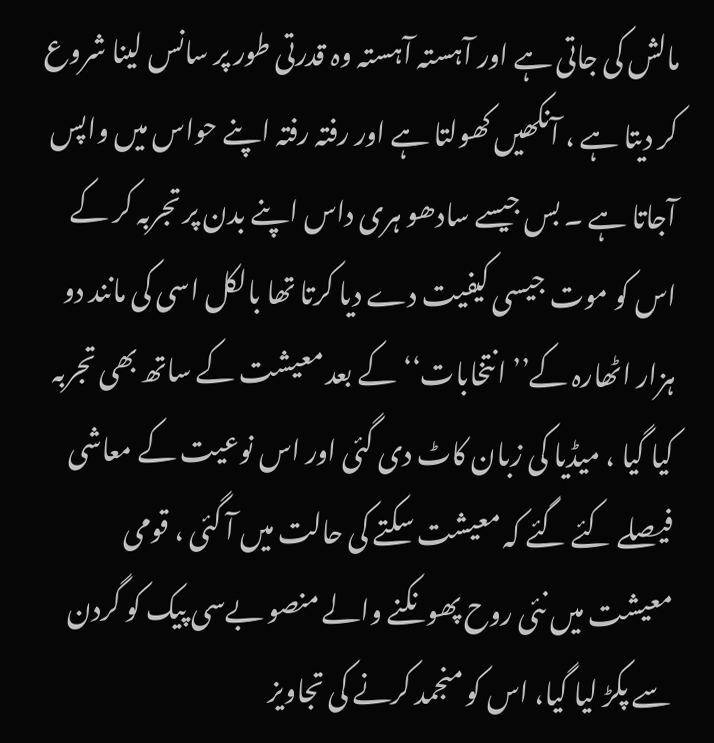مالش کی جاتی ہے اور آہستہ آہستہ وہ قدرتی طور پر سانس لینا شروع کر دیتا ہے ، آنکھیں کھولتا ہے اور رفتہ رفتہ اپنے حواس میں واپس آجاتا ہے ۔ بس جیسے سادھو ہری داس اپنے بدن پر تجربہ کر کے اس کو موت جیسی کیفیت دے دیا کرتا تھا بالکل اسی کی مانند دو ہزار اٹھارہ کے’’ انتخابات‘‘کے بعد معیشت کے ساتھ بھی تجربہ کیا گیا ، میڈیا کی زبان کاٹ دی گئی اور اس نوعیت کے معاشی فیصلے کئے گئے کہ معیشت سکتے کی حالت میں آ گئی ، قومی معیشت میں نئی روح پھونکنے والے منصو بےسی پیک کو گردن سے پکڑ لیا گیا، اس کو منجمد کرنے کی تجاویز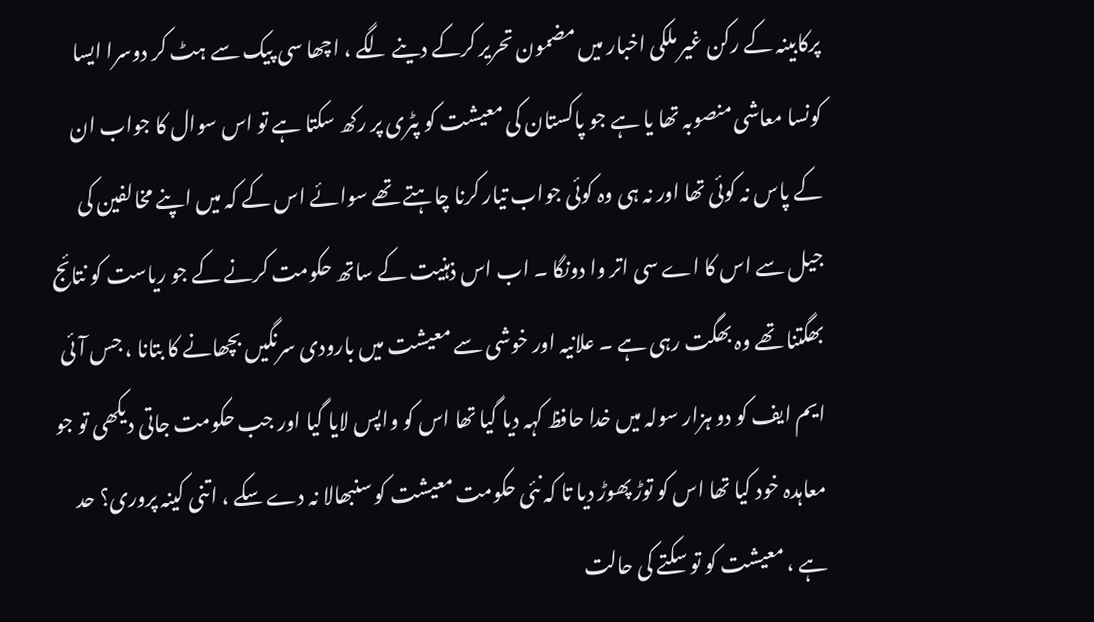پرکابینہ کے رکن غیر ملکی اخبار میں مضمون تحریر کرکے دینے لگے ، اچھا سی پیک سے ہٹ کر دوسرا ایسا کونسا معاشی منصوبہ تھا یا ہے جو پاکستان کی معیشت کو پٹری پر رکھ سکتا ہے تو اس سوال کا جواب ان کے پاس نہ کوئی تھا اور نہ ہی وہ کوئی جواب تیار کرنا چاہتے تھے سوائے اس کے کہ میں اپنے مخالفین کی جیل سے اس کا اے سی اتر وا دونگا ۔ اب اس ذہنیت کے ساتھ حکومت کرنے کے جو ریاست کو نتائج بھگتنا تھے وہ بھگت رہی ہے ۔ علانیہ اور خوشی سے معیشت میں بارودی سرنگیں بچھانے کا بتانا ، جس آئی ایم ایف کو دو ہزار سولہ میں خدا حافظ کہہ دیا گیا تھا اس کو واپس لایا گیا اور جب حکومت جاتی دیکھی تو جو معاہدہ خود کیا تھا اس کو توڑ پھوڑ دیا تا کہ نئی حکومت معیشت کو سنبھالا نہ دے سکے ، اتنی کینہ پروری؟ حد ہے ، معیشت کو تو سکتے کی حالت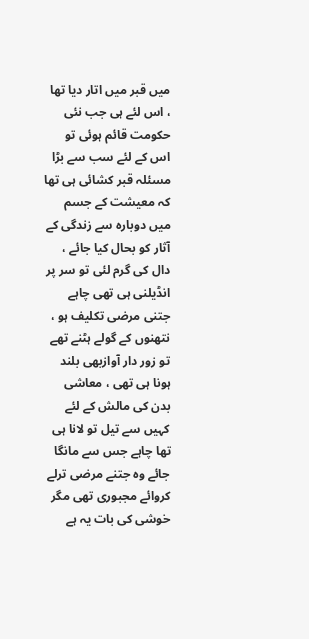میں قبر میں اتار دیا تھا ، اس لئے ہی جب نئی حکومت قائم ہوئی تو اس کے لئے سب سے بڑا مسئلہ قبر کشائی ہی تھا کہ معیشت کے جسم میں دوبارہ سے زندگی کے آثار کو بحال کیا جائے ، دال کی گرم لئی تو سر پر انڈیلنی ہی تھی چاہے جتنی مرضی تکلیف ہو ، نتھنوں کے گولے ہٹنے تھے تو زور دار آوازبھی بلند ہونا ہی تھی ، معاشی بدن کی مالش کے لئے کہیں سے تیل تو لانا ہی تھا چاہے جس سے مانگا جائے وہ جتنے مرضی ترلے کروائے مجبوری تھی مگر خوشی کی بات یہ ہے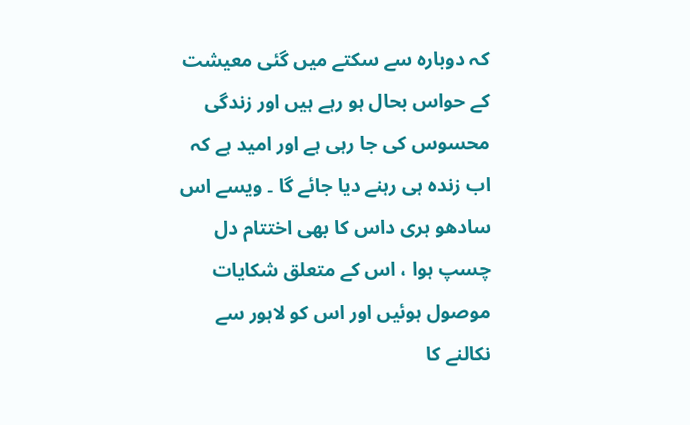کہ دوبارہ سے سکتے میں گئی معیشت کے حواس بحال ہو رہے ہیں اور زندگی محسوس کی جا رہی ہے اور امید ہے کہ اب زندہ ہی رہنے دیا جائے گا ۔ ویسے اس سادھو ہری داس کا بھی اختتام دل چسپ ہوا ، اس کے متعلق شکایات موصول ہوئیں اور اس کو لاہور سے نکالنے کا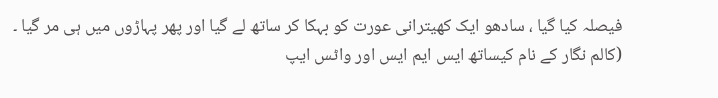فیصلہ کیا گیا ، سادھو ایک کھیترانی عورت کو بہکا کر ساتھ لے گیا اور پھر پہاڑوں میں ہی مر گیا ۔
(کالم نگار کے نام کیساتھ ایس ایم ایس اور واٹس ایپ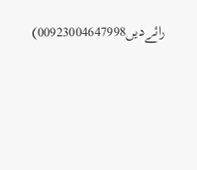رائےدیں00923004647998)